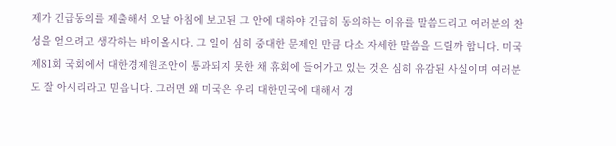제가 긴급동의를 제출해서 오날 아침에 보고된 그 안에 대하야 긴급히 동의하는 이유를 말씀드리고 여러분의 찬성을 얻으려고 생각하는 바이올시다. 그 일이 심히 중대한 문제인 만큼 다소 자세한 말씀을 드릴까 합니다. 미국 제81회 국회에서 대한경제원조안이 통과되지 못한 채 휴회에 들어가고 있는 것은 심히 유감된 사실이며 여러분도 잘 아시리라고 믿읍니다. 그러면 왜 미국은 우리 대한민국에 대해서 경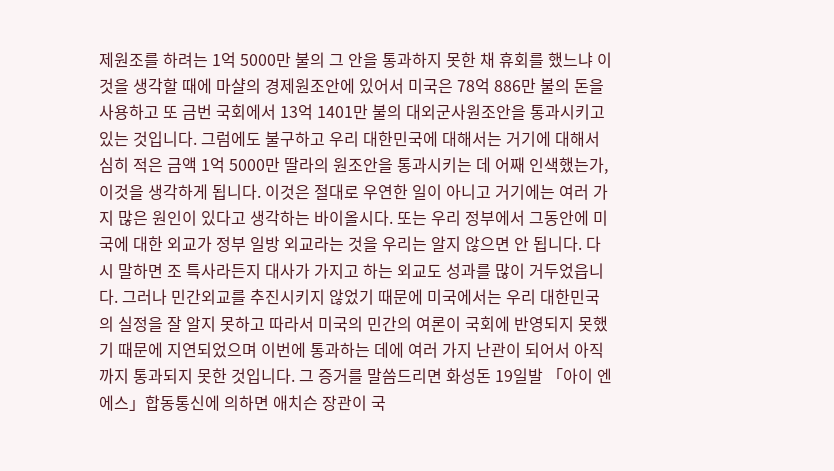제원조를 하려는 1억 5000만 불의 그 안을 통과하지 못한 채 휴회를 했느냐 이것을 생각할 때에 마샬의 경제원조안에 있어서 미국은 78억 886만 불의 돈을 사용하고 또 금번 국회에서 13억 1401만 불의 대외군사원조안을 통과시키고 있는 것입니다. 그럼에도 불구하고 우리 대한민국에 대해서는 거기에 대해서 심히 적은 금액 1억 5000만 딸라의 원조안을 통과시키는 데 어째 인색했는가, 이것을 생각하게 됩니다. 이것은 절대로 우연한 일이 아니고 거기에는 여러 가지 많은 원인이 있다고 생각하는 바이올시다. 또는 우리 정부에서 그동안에 미국에 대한 외교가 정부 일방 외교라는 것을 우리는 알지 않으면 안 됩니다. 다시 말하면 조 특사라든지 대사가 가지고 하는 외교도 성과를 많이 거두었읍니다. 그러나 민간외교를 추진시키지 않었기 때문에 미국에서는 우리 대한민국의 실정을 잘 알지 못하고 따라서 미국의 민간의 여론이 국회에 반영되지 못했기 때문에 지연되었으며 이번에 통과하는 데에 여러 가지 난관이 되어서 아직까지 통과되지 못한 것입니다. 그 증거를 말씀드리면 화성돈 19일발 「아이 엔 에스」합동통신에 의하면 애치슨 장관이 국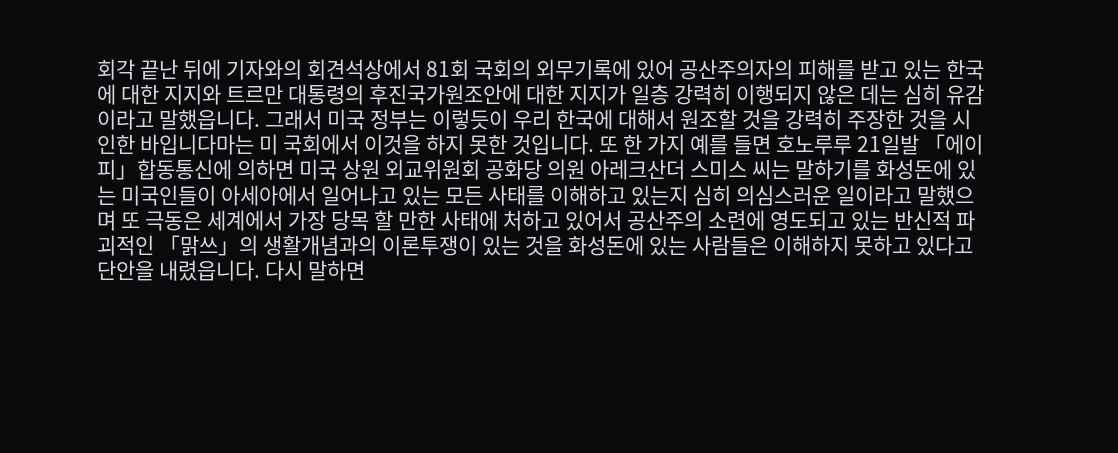회각 끝난 뒤에 기자와의 회견석상에서 81회 국회의 외무기록에 있어 공산주의자의 피해를 받고 있는 한국에 대한 지지와 트르만 대통령의 후진국가원조안에 대한 지지가 일층 강력히 이행되지 않은 데는 심히 유감이라고 말했읍니다. 그래서 미국 정부는 이렇듯이 우리 한국에 대해서 원조할 것을 강력히 주장한 것을 시인한 바입니다마는 미 국회에서 이것을 하지 못한 것입니다. 또 한 가지 예를 들면 호노루루 21일발 「에이 피」합동통신에 의하면 미국 상원 외교위원회 공화당 의원 아레크산더 스미스 씨는 말하기를 화성돈에 있는 미국인들이 아세아에서 일어나고 있는 모든 사태를 이해하고 있는지 심히 의심스러운 일이라고 말했으며 또 극동은 세계에서 가장 당목 할 만한 사태에 처하고 있어서 공산주의 소련에 영도되고 있는 반신적 파괴적인 「맑쓰」의 생활개념과의 이론투쟁이 있는 것을 화성돈에 있는 사람들은 이해하지 못하고 있다고 단안을 내렸읍니다. 다시 말하면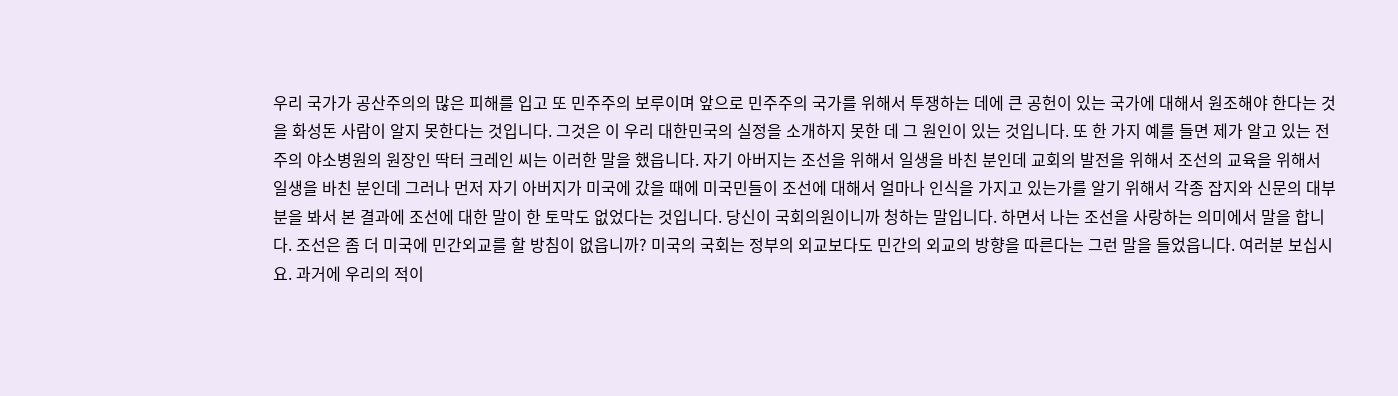우리 국가가 공산주의의 많은 피해를 입고 또 민주주의 보루이며 앞으로 민주주의 국가를 위해서 투쟁하는 데에 큰 공헌이 있는 국가에 대해서 원조해야 한다는 것을 화성돈 사람이 알지 못한다는 것입니다. 그것은 이 우리 대한민국의 실정을 소개하지 못한 데 그 원인이 있는 것입니다. 또 한 가지 예를 들면 제가 알고 있는 전주의 야소병원의 원장인 딱터 크레인 씨는 이러한 말을 했읍니다. 자기 아버지는 조선을 위해서 일생을 바친 분인데 교회의 발전을 위해서 조선의 교육을 위해서 일생을 바친 분인데 그러나 먼저 자기 아버지가 미국에 갔을 때에 미국민들이 조선에 대해서 얼마나 인식을 가지고 있는가를 알기 위해서 각종 잡지와 신문의 대부분을 봐서 본 결과에 조선에 대한 말이 한 토막도 없었다는 것입니다. 당신이 국회의원이니까 청하는 말입니다. 하면서 나는 조선을 사랑하는 의미에서 말을 합니다. 조선은 좀 더 미국에 민간외교를 할 방침이 없읍니까? 미국의 국회는 정부의 외교보다도 민간의 외교의 방향을 따른다는 그런 말을 들었읍니다. 여러분 보십시요. 과거에 우리의 적이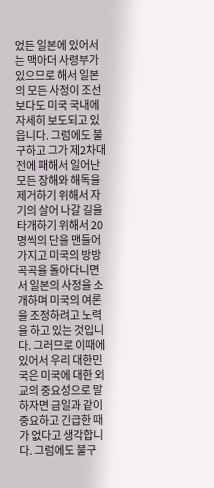었든 일본에 있어서는 맥아더 사령부가 있으므로 해서 일본의 모든 사정이 조선보다도 미국 국내에 자세히 보도되고 있읍니다. 그럼에도 불구하고 그가 제2차대전에 패해서 일어난 모든 장해와 해독을 제거하기 위해서 자기의 살어 나갈 길을 타개하기 위해서 20명씩의 단을 맨들어 가지고 미국의 방방곡곡을 돌아다니면서 일본의 사정을 소개하며 미국의 여론을 조정하려고 노력을 하고 있는 것입니다. 그러므로 이때에 있어서 우리 대한민국은 미국에 대한 외교의 중요성으로 말하자면 금일과 같이 중요하고 긴급한 때가 없다고 생각합니다. 그럼에도 불구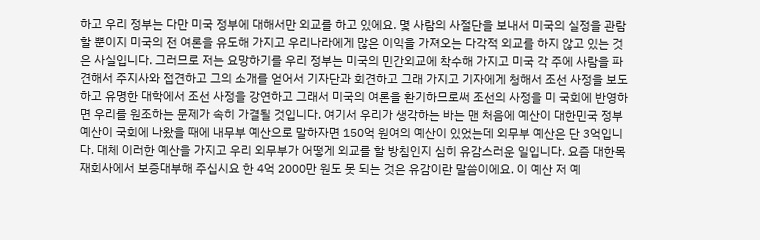하고 우리 정부는 다만 미국 정부에 대해서만 외교를 하고 있에요. 몇 사람의 사절단을 보내서 미국의 실정을 관람할 뿐이지 미국의 전 여론을 유도해 가지고 우리나라에게 많은 이익을 가져오는 다각적 외교를 하지 않고 있는 것은 사실입니다. 그러므로 저는 요망하기를 우리 정부는 미국의 민간외교에 착수해 가지고 미국 각 주에 사람을 파견해서 주지사와 접견하고 그의 소개를 얻어서 기자단과 회견하고 그래 가지고 기자에게 청해서 조선 사정을 보도하고 유명한 대학에서 조선 사정을 강연하고 그래서 미국의 여론을 환기하므로써 조선의 사정을 미 국회에 반영하면 우리를 원조하는 문제가 속히 가결될 것입니다. 여기서 우리가 생각하는 바는 맨 처음에 예산이 대한민국 정부예산이 국회에 나왔을 때에 내무부 예산으로 말하자면 150억 원여의 예산이 있었는데 외무부 예산은 단 3억입니다. 대체 이러한 예산을 가지고 우리 외무부가 어떻게 외교를 할 방침인지 심히 유감스러운 일입니다. 요즘 대한목재회사에서 보증대부해 주십시요 한 4억 2000만 원도 못 되는 것은 유감이란 말씀이에요. 이 예산 저 예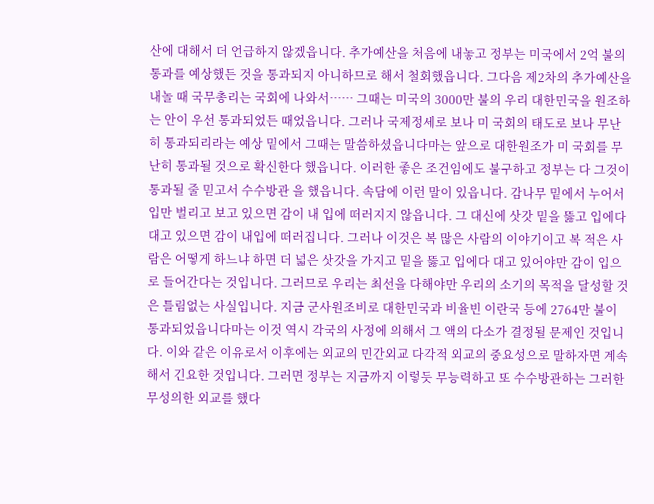산에 대해서 더 언급하지 않겠읍니다. 추가예산을 처음에 내놓고 정부는 미국에서 2억 불의 통과를 예상했든 것을 통과되지 아니하므로 해서 철회했읍니다. 그다음 제2차의 추가예산을 내놀 때 국무총리는 국회에 나와서…… 그때는 미국의 3000만 불의 우리 대한민국을 원조하는 안이 우선 통과되었든 때었읍니다. 그러나 국제정세로 보나 미 국회의 태도로 보나 무난히 통과되리라는 예상 밑에서 그때는 말씀하셨읍니다마는 앞으로 대한원조가 미 국회를 무난히 통과될 것으로 확신한다 했읍니다. 이러한 좋은 조건임에도 불구하고 정부는 다 그것이 통과될 줄 믿고서 수수방관 을 했읍니다. 속담에 이런 말이 있읍니다. 감나무 밑에서 누어서 입만 벌리고 보고 있으면 감이 내 입에 떠러지지 않읍니다. 그 대신에 삿갓 밑을 뚫고 입에다 대고 있으면 감이 내입에 떠러집니다. 그러나 이것은 복 많은 사람의 이야기이고 복 적은 사람은 어떻게 하느냐 하면 더 넓은 삿갓을 가지고 밑을 뚫고 입에다 대고 있어야만 감이 입으로 들어간다는 것입니다. 그러므로 우리는 최선을 다해야만 우리의 소기의 목적을 달성할 것은 틀림없는 사실입니다. 지금 군사원조비로 대한민국과 비율빈 이란국 등에 2764만 불이 통과되었읍니다마는 이것 역시 각국의 사정에 의해서 그 액의 다소가 결정될 문제인 것입니다. 이와 같은 이유로서 이후에는 외교의 민간외교 다각적 외교의 중요성으로 말하자면 계속해서 긴요한 것입니다. 그러면 정부는 지금까지 이렇듯 무능력하고 또 수수방관하는 그러한 무성의한 외교를 했다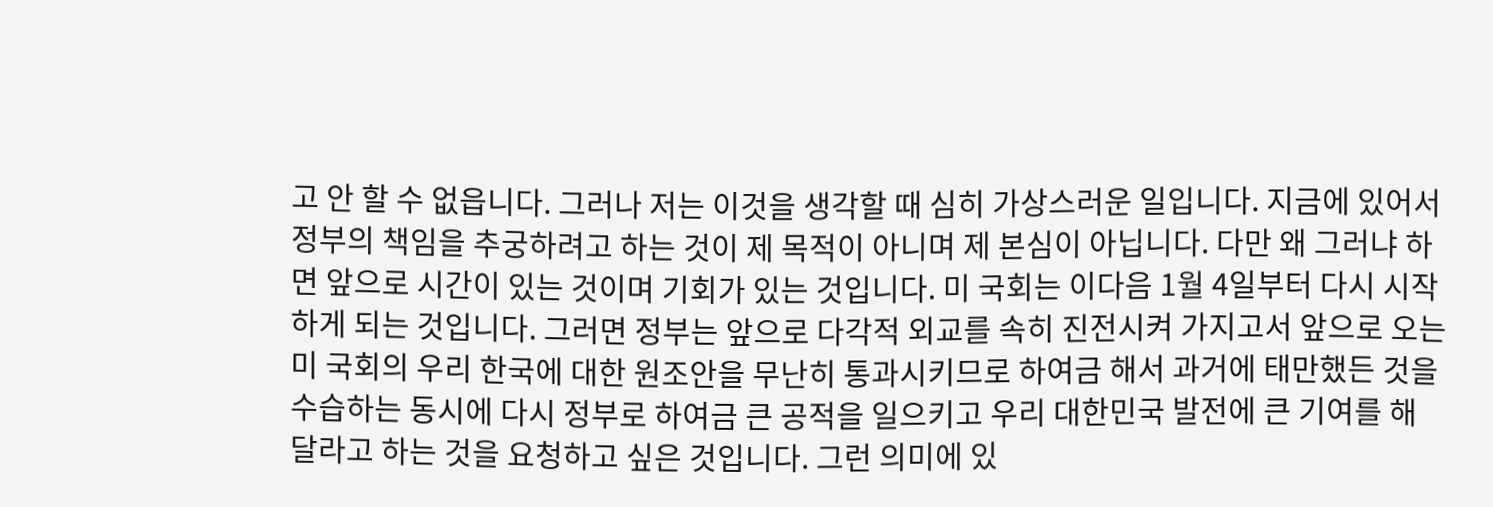고 안 할 수 없읍니다. 그러나 저는 이것을 생각할 때 심히 가상스러운 일입니다. 지금에 있어서 정부의 책임을 추궁하려고 하는 것이 제 목적이 아니며 제 본심이 아닙니다. 다만 왜 그러냐 하면 앞으로 시간이 있는 것이며 기회가 있는 것입니다. 미 국회는 이다음 1월 4일부터 다시 시작하게 되는 것입니다. 그러면 정부는 앞으로 다각적 외교를 속히 진전시켜 가지고서 앞으로 오는 미 국회의 우리 한국에 대한 원조안을 무난히 통과시키므로 하여금 해서 과거에 태만했든 것을 수습하는 동시에 다시 정부로 하여금 큰 공적을 일으키고 우리 대한민국 발전에 큰 기여를 해 달라고 하는 것을 요청하고 싶은 것입니다. 그런 의미에 있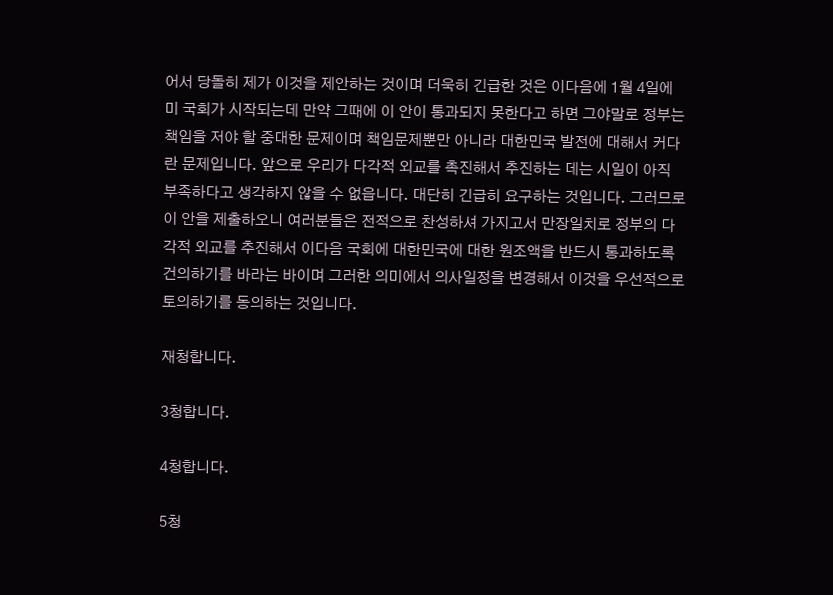어서 당돌히 제가 이것을 제안하는 것이며 더욱히 긴급한 것은 이다음에 1월 4일에 미 국회가 시작되는데 만약 그때에 이 안이 통과되지 못한다고 하면 그야말로 정부는 책임을 저야 할 중대한 문제이며 책임문제뿐만 아니라 대한민국 발전에 대해서 커다란 문제입니다. 앞으로 우리가 다각적 외교를 촉진해서 추진하는 데는 시일이 아직 부족하다고 생각하지 않을 수 없읍니다. 대단히 긴급히 요구하는 것입니다. 그러므로 이 안을 제출하오니 여러분들은 전적으로 찬성하셔 가지고서 만장일치로 정부의 다각적 외교를 추진해서 이다음 국회에 대한민국에 대한 원조액을 반드시 통과하도록 건의하기를 바라는 바이며 그러한 의미에서 의사일정을 변경해서 이것을 우선적으로 토의하기를 동의하는 것입니다.

재청합니다.

3청합니다.

4청합니다.

5청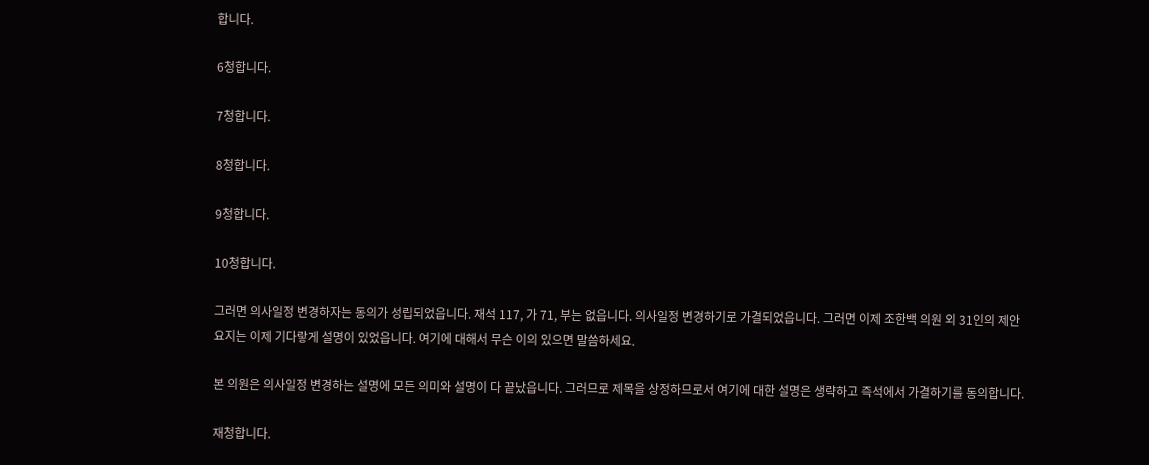합니다.

6청합니다.

7청합니다.

8청합니다.

9청합니다.

10청합니다.

그러면 의사일정 변경하자는 동의가 성립되었읍니다. 재석 117, 가 71, 부는 없읍니다. 의사일정 변경하기로 가결되었읍니다. 그러면 이제 조한백 의원 외 31인의 제안요지는 이제 기다랗게 설명이 있었읍니다. 여기에 대해서 무슨 이의 있으면 말씀하세요.

본 의원은 의사일정 변경하는 설명에 모든 의미와 설명이 다 끝났읍니다. 그러므로 제목을 상정하므로서 여기에 대한 설명은 생략하고 즉석에서 가결하기를 동의합니다.

재청합니다.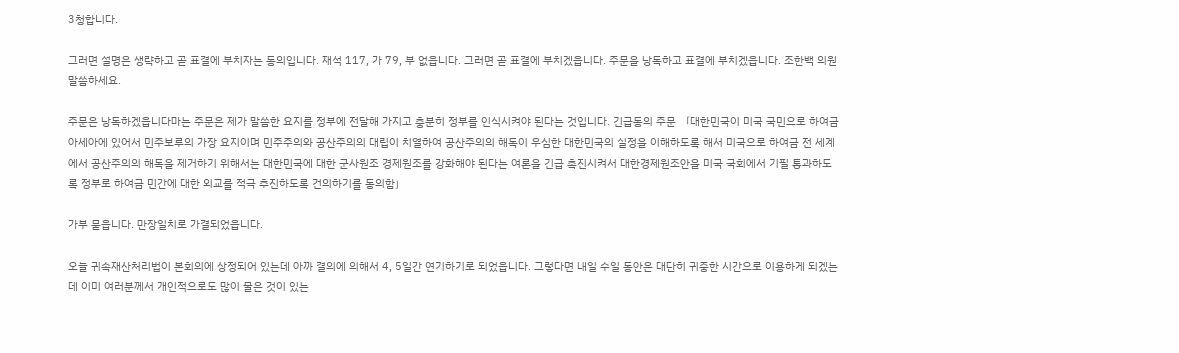3청합니다.

그러면 설명은 생략하고 곧 표결에 부치자는 동의입니다. 재석 117, 가 79, 부 없읍니다. 그러면 곧 표결에 부치겠읍니다. 주문을 낭독하고 표결에 부치겠읍니다. 조한백 의원 말씀하세요.

주문은 낭독하겠읍니다마는 주문은 제가 말씀한 요지를 정부에 전달해 가지고 충분히 정부를 인식시켜야 된다는 것입니다. 긴급동의 주문 「대한민국이 미국 국민으로 하여금 아세아에 있어서 민주보루의 가장 요지이며 민주주의와 공산주의의 대립이 치열하여 공산주의의 해독이 우심한 대한민국의 실정을 이해하도록 해서 미국으로 하여금 전 세계에서 공산주의의 해독을 제거하기 위해서는 대한민국에 대한 군사원조 경제원조를 강화해야 된다는 여론을 긴급 촉진시켜서 대한경제원조안을 미국 국회에서 기필 통과하도록 정부로 하여금 민간에 대한 외교를 적극 추진하도록 건의하기를 동의함」

가부 묻읍니다. 만장일치로 가결되었읍니다.

오늘 귀속재산처리법이 본회의에 상정되어 있는데 아까 결의에 의해서 4, 5일간 연기하기로 되었읍니다. 그렇다면 내일 수일 동안은 대단히 귀중한 시간으로 이용하게 되겠는데 이미 여러분께서 개인적으로도 많이 물은 것이 있는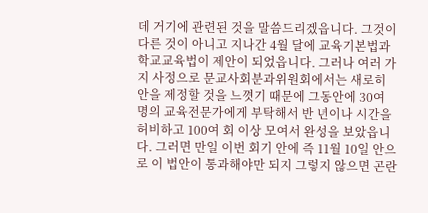데 거기에 관련된 것을 말씀드리겠읍니다. 그것이 다른 것이 아니고 지나간 4월 달에 교육기본법과 학교교육법이 제안이 되었읍니다. 그러나 여러 가지 사정으로 문교사회분과위원회에서는 새로히 안을 제정할 것을 느꼇기 때문에 그동안에 30여 명의 교육전문가에게 부탁해서 반 년이나 시간을 허비하고 100여 회 이상 모여서 완성을 보았읍니다. 그러면 만일 이번 회기 안에 즉 11월 10일 안으로 이 법안이 통과해야만 되지 그렇지 않으면 곤란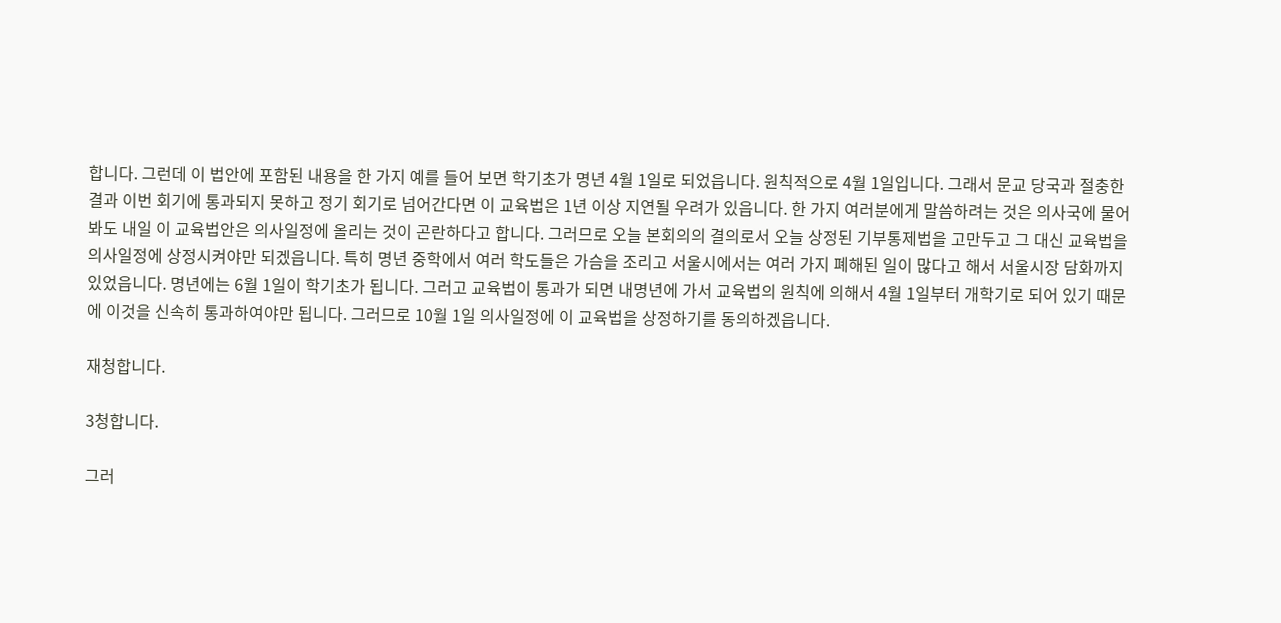합니다. 그런데 이 법안에 포함된 내용을 한 가지 예를 들어 보면 학기초가 명년 4월 1일로 되었읍니다. 원칙적으로 4월 1일입니다. 그래서 문교 당국과 절충한 결과 이번 회기에 통과되지 못하고 정기 회기로 넘어간다면 이 교육법은 1년 이상 지연될 우려가 있읍니다. 한 가지 여러분에게 말씀하려는 것은 의사국에 물어봐도 내일 이 교육법안은 의사일정에 올리는 것이 곤란하다고 합니다. 그러므로 오늘 본회의의 결의로서 오늘 상정된 기부통제법을 고만두고 그 대신 교육법을 의사일정에 상정시켜야만 되겠읍니다. 특히 명년 중학에서 여러 학도들은 가슴을 조리고 서울시에서는 여러 가지 폐해된 일이 많다고 해서 서울시장 담화까지 있었읍니다. 명년에는 6월 1일이 학기초가 됩니다. 그러고 교육법이 통과가 되면 내명년에 가서 교육법의 원칙에 의해서 4월 1일부터 개학기로 되어 있기 때문에 이것을 신속히 통과하여야만 됩니다. 그러므로 10월 1일 의사일정에 이 교육법을 상정하기를 동의하겠읍니다.

재청합니다.

3청합니다.

그러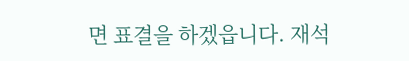면 표결을 하겠읍니다. 재석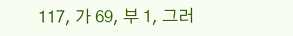117, 가 69, 부 1, 그러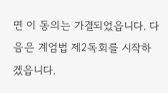면 이 동의는 가결되었읍니다. 다음은 계엄법 제2독회를 시작하겠읍니다.